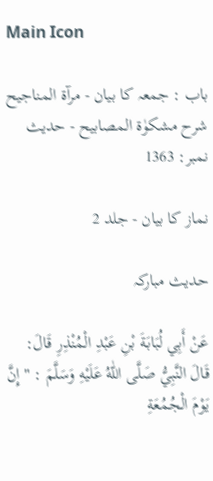Main Icon

باب : جمعہ کا بیان - مرآۃ المناجیح شرح مشکوٰۃ المصابیح - حدیث نمبر: 1363

نماز کا بیان - جلد 2

حدیث مبارکہ

عَنْ أَبِي لُبَابَةَ بْنِ عَبْدِ الْمُنْذِرِ قَالَ: قَالَ النَّبِيُّ صَلَّى اللّٰهُ عَلَيْهِ وَسَلَّمَ : " إِنَّ يَوْمَ الْجُمُعَةِ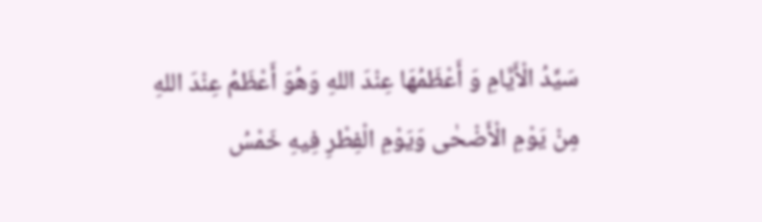سَيِّدُ الْأَيَّامِ وَ أَعْظَمُهَا عِنْدَ اللهِ وَهُوَ أَعْظَمُ عِنْدَ اللهِ مِنْ يَوْمِ الْأَضْحٰى وَيَوْمِ الْفِطْرِ فِيهِ خَمْسُ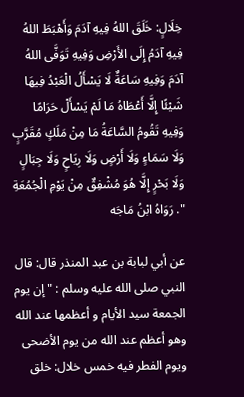خِلَالٍ: خَلَقَ اللهُ فِيهِ آدَمَ وَأَهْبَطَ اللهُ فِيهِ آدَمُ إِلَى الأَرْضِ وَفِيهِ تَوَفَّى اللهُ آدَمَ وَفِيهِ سَاعَةٌ لَا يَسْأَلُ الْعَبْدُ فِيهَا شَيْئًا إِلَّا أَعْطَاهُ مَا لَمْ يَسْأَلْ حَرَامًا وَفِيهِ تَقُومُ السَّاعَةُ مَا مِنْ مَلَكٍ مُقَرَّبٍ وَلَا سَمَاءٍ وَلَا أَرْضٍ وَلَا رِيَاحٍ وَلَا جِبَالٍ وَلَا بَحْرٍ إِلَّا هُوَ مُشْفِقٌ مِنْ يَوْمِ الْجُمُعَةِ ". رَوَاهُ ابْنُ مَاجَه

عن أبي لبابة بن عبد المنذر قال: قال النبي صلى الله عليه وسلم : " إن يوم الجمعة سيد الأيام و أعظمها عند الله وهو أعظم عند الله من يوم الأضحى ويوم الفطر فيه خمس خلال: خلق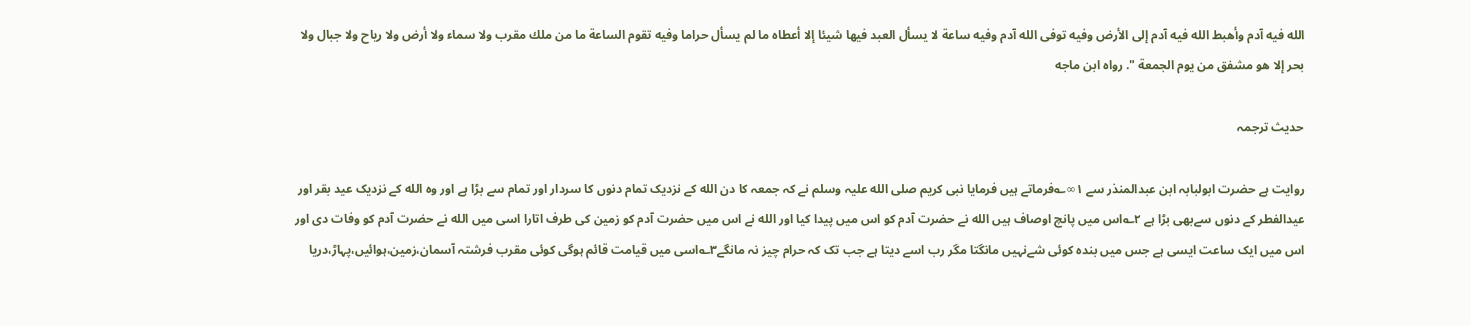الله فيه آدم وأهبط الله فيه آدم إلى الأرض وفيه توفى الله آدم وفيه ساعة لا يسأل العبد فيها شيئا إلا أعطاه ما لم يسأل حراما وفيه تقوم الساعة ما من ملك مقرب ولا سماء ولا أرض ولا رياح ولا جبال ولا بحر إلا هو مشفق من يوم الجمعة ". رواه ابن ماجه

حدیث ترجمہ

روایت ہے حضرت ابولبابہ ابن عبدالمنذر سے ۱∞؎فرماتے ہیں فرمایا نبی کریم صلی الله علیہ وسلم نے کہ جمعہ کا دن الله کے نزدیک تمام دنوں کا سردار اور تمام سے بڑا ہے اور وہ الله کے نزدیک عید بقر اور عیدالفطر کے دنوں سےبھی بڑا ہے ۲؎اس میں پانچ اوصاف ہیں الله نے حضرت آدم کو اس میں پیدا کیا اور الله نے اس میں حضرت آدم کو زمین کی طرف اتارا اسی میں الله نے حضرت آدم کو وفات دی اور اس میں ایک ساعت ایسی ہے جس میں بندہ کوئی شےنہیں مانگتا مگر رب اسے دیتا ہے جب تک کہ حرام چیز نہ مانگے۳؎اسی میں قیامت قائم ہوگی کوئی مقرب فرشتہ آسمان،زمین،ہوائیں،پہاڑ،دریا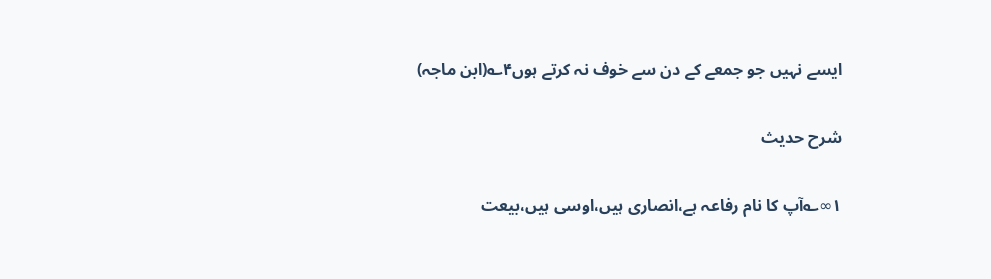ایسے نہیں جو جمعے کے دن سے خوف نہ کرتے ہوں۴؎(ابن ماجہ)

شرح حدیث

۱∞؎آپ کا نام رفاعہ ہے،انصاری ہیں،اوسی ہیں،بیعت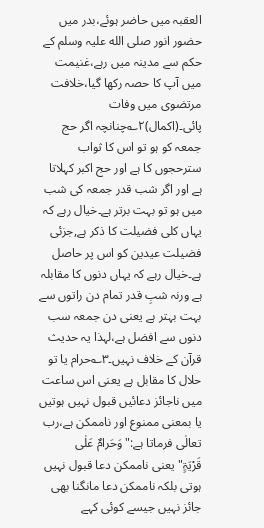العقبہ میں حاضر ہوئے،بدر میں حضور انور صلی الله علیہ وسلم کے حکم سے مدینہ میں رہے،غنیمت میں آپ کا حصہ رکھا گیا،خلافت مرتضوی میں وفات پائی۔(اکمال)۲؎چنانچہ اگر حج جمعہ کو ہو تو اس کا ثواب سترحجوں کا ہے اور حج اکبر کہلاتا ہے اور اگر شب قدر جمعہ کی شب میں ہو تو بہت برتر ہے۔خیال رہے کہ یہاں کلی فضیلت کا ذکر ہے,جزئی فضیلت عیدین کو اس پر حاصل ہے۔خیال رہے کہ یہاں دنوں کا مقابلہ ہے ورنہ شبِ قدر تمام دن راتوں سے بہت بہتر ہے یعنی دن جمعہ سب دنوں سے افضل ہے،لہذا یہ حدیث قرآن کے خلاف نہیں۔۳؎حرام یا تو حلال کا مقابل ہے یعنی اس ساعت میں ناجائز دعائیں قبول نہیں ہوتیں یا بمعنی ممنوع اور ناممکن ہے،رب تعالٰی فرماتا ہے:"وَحَرامٌ عَلٰی قَرْیَۃٍ"یعنی ناممکن دعا قبول نہیں ہوتی بلکہ ناممکن دعا مانگنا بھی جائز نہیں جیسے کوئی کہے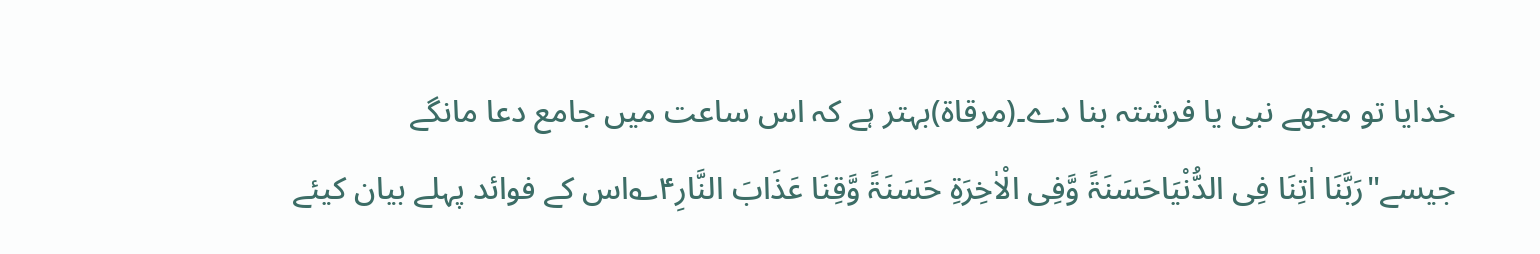خدایا تو مجھے نبی یا فرشتہ بنا دے۔(مرقاۃ)بہتر ہے کہ اس ساعت میں جامع دعا مانگے جیسے"رَبَّنَا اٰتِنَا فِی الدُّنْیَاحَسَنَۃً وَّفِی الْاٰخِرَۃِ حَسَنَۃً وَّقِنَا عَذَابَ النَّارِ۴؎اس کے فوائد پہلے بیان کیئے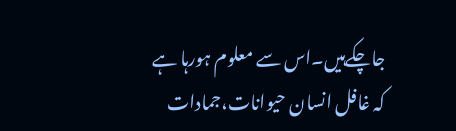جاچکےہیں۔اس سے معلوم ہورہا ہے کہ غافل انسان حیوانات،جمادات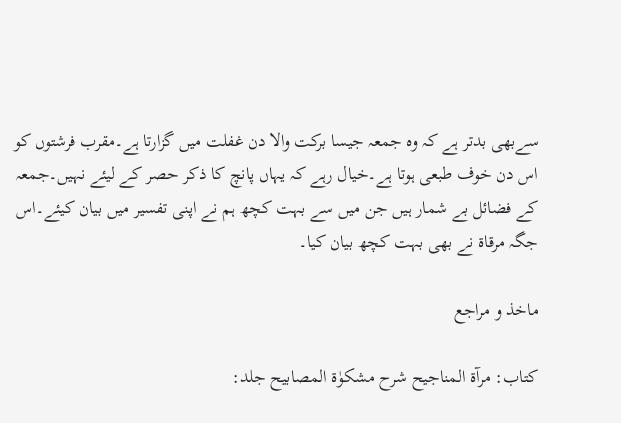سےبھی بدتر ہے کہ وہ جمعہ جیسا برکت والا دن غفلت میں گزارتا ہے۔مقرب فرشتوں کو اس دن خوف طبعی ہوتا ہے۔خیال رہے کہ یہاں پانچ کا ذکر حصر کے لیئے نہیں۔جمعہ کے فضائل بے شمار ہیں جن میں سے بہت کچھ ہم نے اپنی تفسیر میں بیان کیئے۔اس جگہ مرقاۃ نے بھی بہت کچھ بیان کیا۔

ماخذ و مراجع

کتاب: مرآۃ المناجیح شرح مشکوٰۃ المصابیح جلد: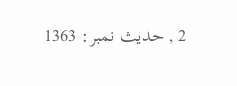2 , حدیث نمبر: 1363